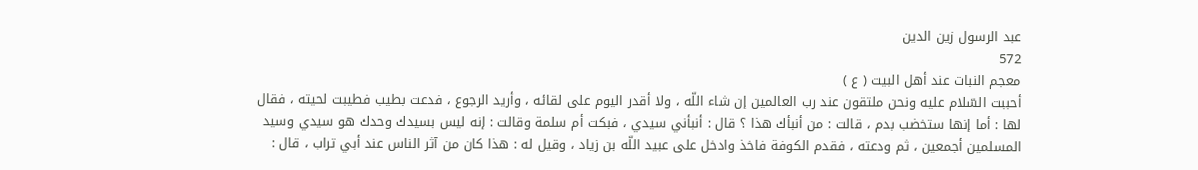عبد الرسول زين الدين
572
معجم النبات عند أهل البيت ( ع )
أحببت السّلام عليه ونحن ملتقون عند رب العالمين إن شاء اللّه ، ولا أقدر اليوم على لقائه ، وأريد الرجوع ، فدعت بطيب فطيبت لحيته ، فقال لها : أما إنها ستخضب بدم ، قالت : من أنبأك هذا ؟ قال : أنبأني سيدي ، فبكت أم سلمة وقالت : إنه ليس بسيدك وحدك هو سيدي وسيد المسلمين أجمعين ، ثم ودعته ، فقدم الكوفة فاخذ وادخل على عبيد اللّه بن زياد ، وقيل له : هذا كان من آثر الناس عند أبي تراب ، قال :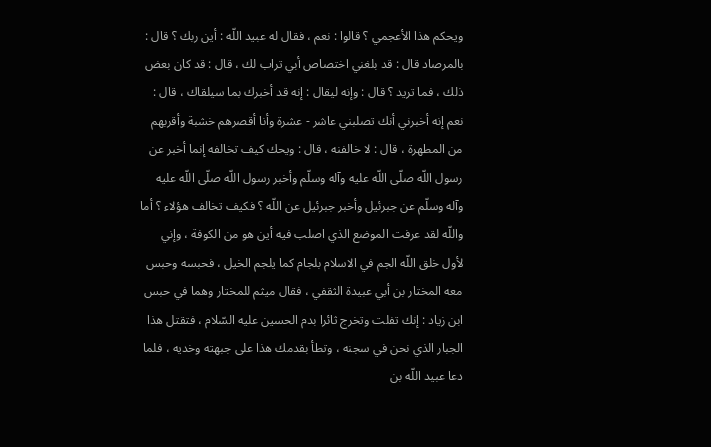ويحكم هذا الأعجمي ؟ قالوا : نعم ، فقال له عبيد اللّه : أين ربك ؟ قال : بالمرصاد قال : قد بلغني اختصاص أبي تراب لك ، قال : قد كان بعض ذلك ، فما تريد ؟ قال : وإنه ليقال : إنه قد أخبرك بما سيلقاك ، قال : نعم إنه أخبرني أنك تصلبني عاشر - عشرة وأنا أقصرهم خشبة وأقربهم من المطهرة ، قال : لا خالفنه ، قال : ويحك كيف تخالفه إنما أخبر عن رسول اللّه صلّى اللّه عليه وآله وسلّم وأخبر رسول اللّه صلّى اللّه عليه وآله وسلّم عن جبرئيل وأخبر جبرئيل عن اللّه ؟ فكيف تخالف هؤلاء ؟ أما واللّه لقد عرفت الموضع الذي اصلب فيه أين هو من الكوفة ، وإني لأول خلق اللّه الجم في الاسلام بلجام كما يلجم الخيل ، فحبسه وحبس معه المختار بن أبي عبيدة الثقفي ، فقال ميثم للمختار وهما في حبس ابن زياد : إنك تفلت وتخرج ثائرا بدم الحسين عليه السّلام ، فتقتل هذا الجبار الذي نحن في سجنه ، وتطأ بقدمك هذا على جبهته وخديه ، فلما دعا عبيد اللّه بن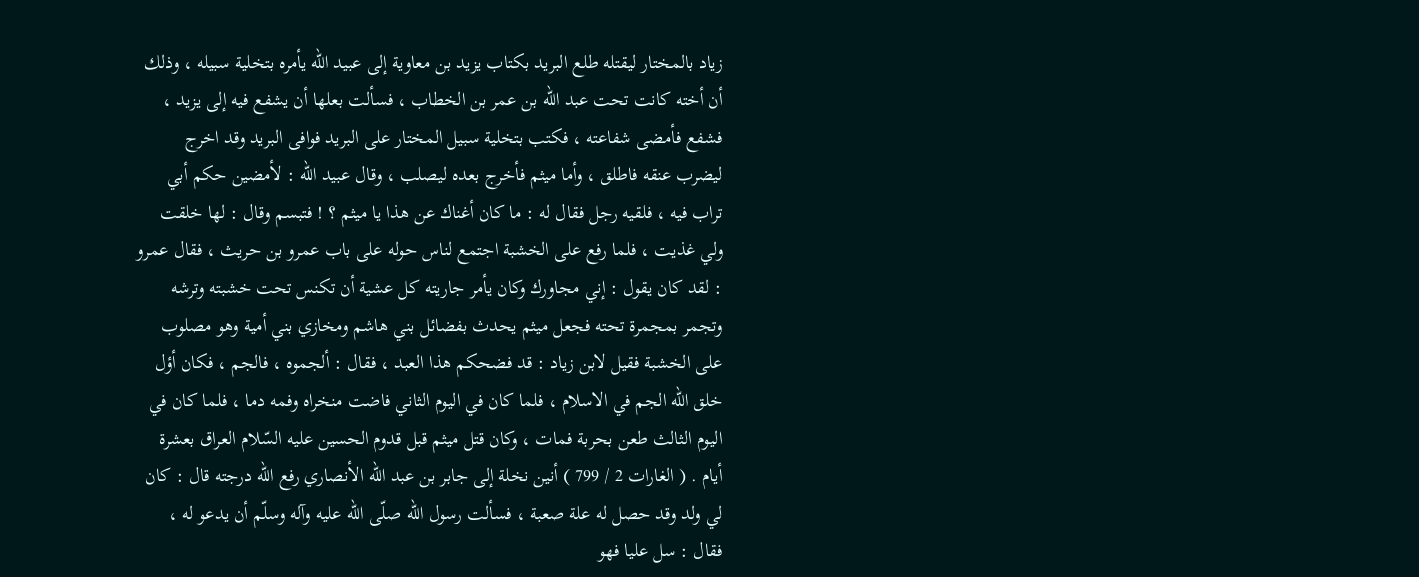زياد بالمختار ليقتله طلع البريد بكتاب يزيد بن معاوية إلى عبيد اللّه يأمره بتخلية سبيله ، وذلك أن أخته كانت تحت عبد اللّه بن عمر بن الخطاب ، فسألت بعلها أن يشفع فيه إلى يزيد ، فشفع فأمضى شفاعته ، فكتب بتخلية سبيل المختار على البريد فوافى البريد وقد اخرج ليضرب عنقه فاطلق ، وأما ميثم فأخرج بعده ليصلب ، وقال عبيد اللّه : لأمضين حكم أبي تراب فيه ، فلقيه رجل فقال له : ما كان أغناك عن هذا يا ميثم ؟ ! فتبسم وقال : لها خلقت ولي غذيت ، فلما رفع على الخشبة اجتمع لناس حوله على باب عمرو بن حريث ، فقال عمرو : لقد كان يقول : إني مجاورك وكان يأمر جاريته كل عشية أن تكنس تحت خشبته وترشه وتجمر بمجمرة تحته فجعل ميثم يحدث بفضائل بني هاشم ومخازي بني أمية وهو مصلوب على الخشبة فقيل لابن زياد : قد فضحكم هذا العبد ، فقال : ألجموه ، فالجم ، فكان أؤل خلق اللّه الجم في الاسلام ، فلما كان في اليوم الثاني فاضت منخراه وفمه دما ، فلما كان في اليوم الثالث طعن بحربة فمات ، وكان قتل ميثم قبل قدوم الحسين عليه السّلام العراق بعشرة أيام . ( الغارات 2 / 799 ) أنين نخلة إلى جابر بن عبد اللّه الأنصاري رفع اللّه درجته قال : كان لي ولد وقد حصل له علة صعبة ، فسألت رسول اللّه صلّى اللّه عليه وآله وسلّم أن يدعو له ، فقال : سل عليا فهو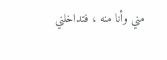مني وأنا منه ، فتداخلني